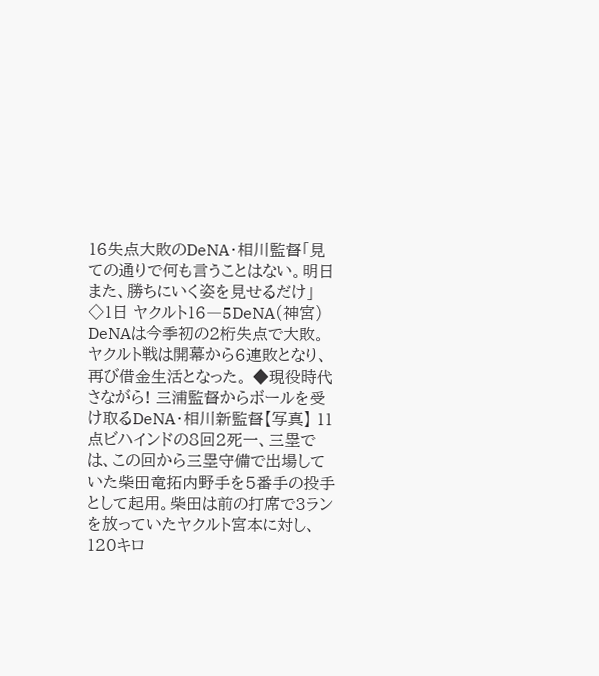16失点大敗のDeNA・相川監督「見ての通りで何も言うことはない。明日また、勝ちにいく姿を見せるだけ」
◇1日 ヤクルト16―5DeNA(神宮) DeNAは今季初の2桁失点で大敗。ヤクルト戦は開幕から6連敗となり、再び借金生活となった。 ◆現役時代さながら! 三浦監督からボールを受け取るDeNA・相川新監督【写真】 11点ビハインドの8回2死一、三塁では、この回から三塁守備で出場していた柴田竜拓内野手を5番手の投手として起用。柴田は前の打席で3ランを放っていたヤクルト宮本に対し、120キロ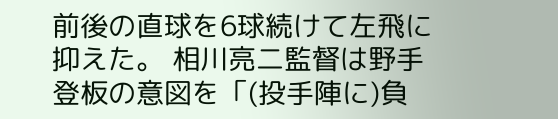前後の直球を6球続けて左飛に抑えた。 相川亮二監督は野手登板の意図を「(投手陣に)負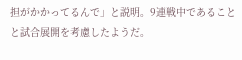担がかかってるんで」と説明。9連戦中であることと試合展開を考慮したようだ。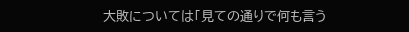大敗については「見ての通りで何も言う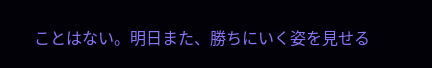ことはない。明日また、勝ちにいく姿を見せる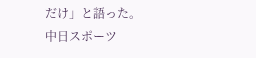だけ」と語った。
中日スポーツ